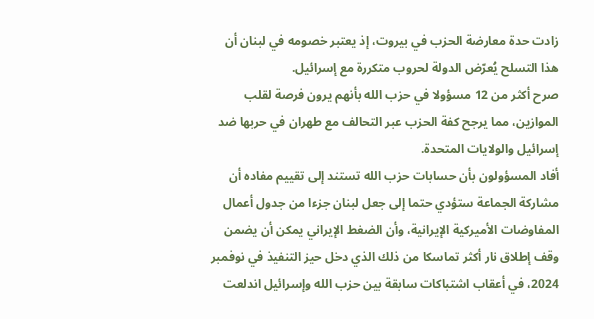زادت حدة معارضة الحزب في بيروت، إذ يعتبر خصومه في لبنان أن هذا التسلح يُعرّض الدولة لحروب متكررة مع إسرائيل.
صرح أكثر من 12 مسؤولا في حزب الله بأنهم يرون فرصة لقلب الموازين، مما يرجح كفة الحزب عبر التحالف مع طهران في حربها ضد إسرائيل والولايات المتحدة.
أفاد المسؤولون بأن حسابات حزب الله تستند إلى تقييم مفاده أن مشاركة الجماعة ستؤدي حتما إلى جعل لبنان جزءا من جدول أعمال المفاوضات الأميركية الإيرانية، وأن الضغط الإيراني يمكن أن يضمن وقف إطلاق نار أكثر تماسكا من ذلك الذي دخل حيز التنفيذ في نوفمبر 2024، في أعقاب اشتباكات سابقة بين حزب الله وإسرائيل اندلعت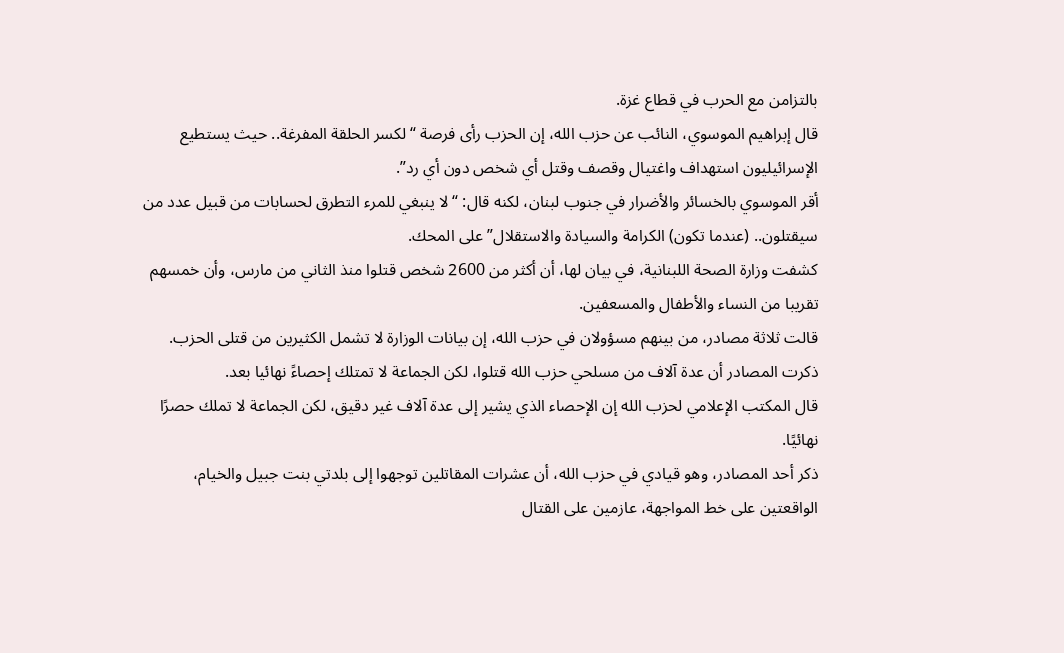بالتزامن مع الحرب في قطاع غزة.
قال إبراهيم الموسوي، النائب عن حزب الله، إن الحزب رأى فرصة “لكسر الحلقة المفرغة.. حيث يستطيع الإسرائيليون استهداف واغتيال وقصف وقتل أي شخص دون أي رد”.
أقر الموسوي بالخسائر والأضرار في جنوب لبنان، لكنه قال: “لا ينبغي للمرء التطرق لحسابات من قبيل عدد من سيقتلون.. (عندما تكون) الكرامة والسيادة والاستقلال” على المحك.
كشفت وزارة الصحة اللبنانية، في بيان لها، أن أكثر من 2600 شخص قتلوا منذ الثاني من مارس، وأن خمسهم تقريبا من النساء والأطفال والمسعفين.
قالت ثلاثة مصادر، من بينهم مسؤولان في حزب الله، إن بيانات الوزارة لا تشمل الكثيرين من قتلى الحزب.
ذكرت المصادر أن عدة آلاف من مسلحي حزب الله قتلوا، لكن الجماعة لا تمتلك إحصاءً نهائيا بعد.
قال المكتب الإعلامي لحزب الله إن الإحصاء الذي يشير إلى عدة آلاف غير دقيق، لكن الجماعة لا تملك حصرًا نهائيًا.
ذكر أحد المصادر، وهو قيادي في حزب الله، أن عشرات المقاتلين توجهوا إلى بلدتي بنت جبيل والخيام، الواقعتين على خط المواجهة، عازمين على القتال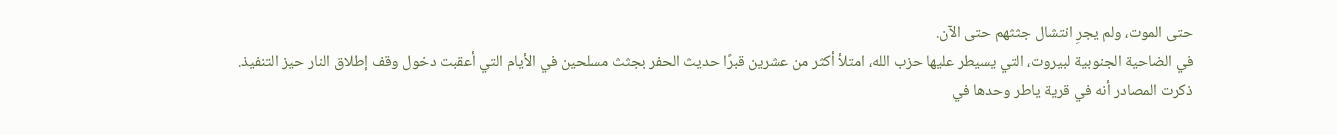حتى الموت، ولم يجرِ انتشال جثثهم حتى الآن.
في الضاحية الجنوبية لبيروت، التي يسيطر عليها حزب الله، امتلأ أكثر من عشرين قبرًا حديث الحفر بجثث مسلحين في الأيام التي أعقبت دخول وقف إطلاق النار حيز التنفيذ.
ذكرت المصادر أنه في قرية ياطر وحدها في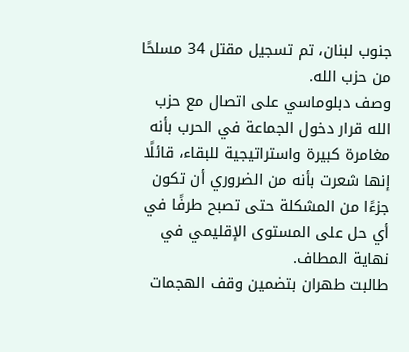جنوب لبنان، تم تسجيل مقتل 34 مسلحًا من حزب الله.
وصف دبلوماسي على اتصال مع حزب الله قرار دخول الجماعة في الحرب بأنه مغامرة كبيرة واستراتيجية للبقاء، قائلًا إنها شعرت بأنه من الضروري أن تكون جزءًا من المشكلة حتى تصبح طرفًا في أي حل على المستوى الإقليمي في نهاية المطاف.
طالبت طهران بتضمين وقف الهجمات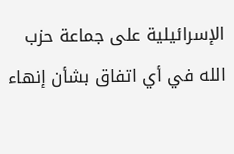الإسرائيلية على جماعة حزب الله في أي اتفاق بشأن إنهاء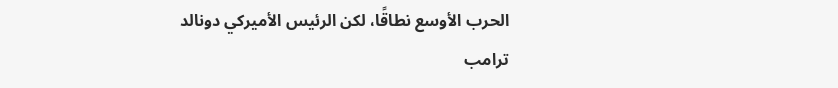الحرب الأوسع نطاقًا، لكن الرئيس الأميركي دونالد ترامب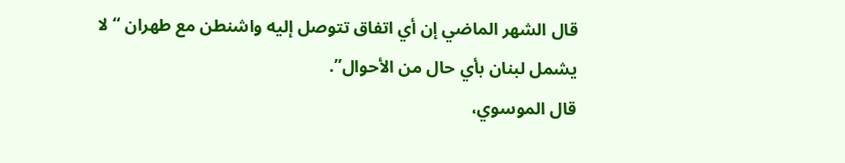قال الشهر الماضي إن أي اتفاق تتوصل إليه واشنطن مع طهران “لا يشمل لبنان بأي حال من الأحوال”.
قال الموسوي،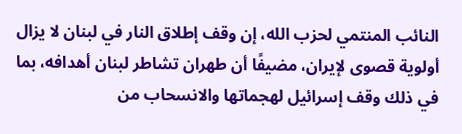النائب المنتمي لحزب الله، إن وقف إطلاق النار في لبنان لا يزال أولوية قصوى لإيران، مضيفًا أن طهران تشاطر لبنان أهدافه، بما في ذلك وقف إسرائيل لهجماتها والانسحاب من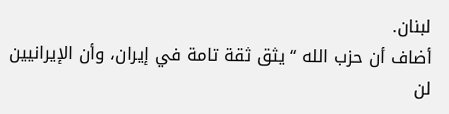لبنان.
أضاف أن حزب الله “يثق ثقة تامة في إيران، وأن الإيرانيين لن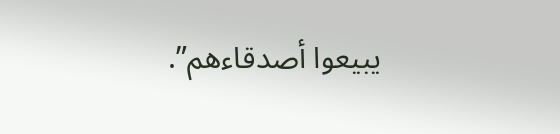يبيعوا أصدقاءهم”.